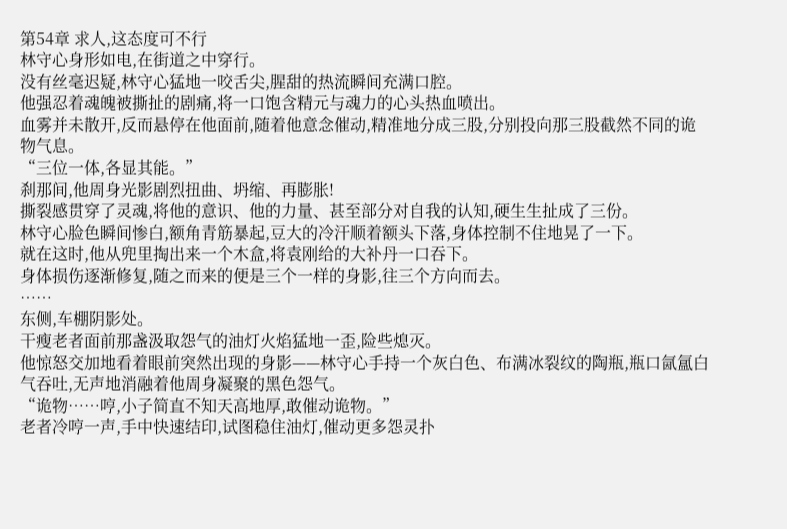第54章 求人,这态度可不行
林守心身形如电,在街道之中穿行。
没有丝毫迟疑,林守心猛地一咬舌尖,腥甜的热流瞬间充满口腔。
他强忍着魂魄被撕扯的剧痛,将一口饱含精元与魂力的心头热血喷出。
血雾并未散开,反而悬停在他面前,随着他意念催动,精准地分成三股,分别投向那三股截然不同的诡物气息。
“三位一体,各显其能。”
刹那间,他周身光影剧烈扭曲、坍缩、再膨胀!
撕裂感贯穿了灵魂,将他的意识、他的力量、甚至部分对自我的认知,硬生生扯成了三份。
林守心脸色瞬间惨白,额角青筋暴起,豆大的冷汗顺着额头下落,身体控制不住地晃了一下。
就在这时,他从兜里掏出来一个木盒,将袁刚给的大补丹一口吞下。
身体损伤逐渐修复,随之而来的便是三个一样的身影,往三个方向而去。
……
东侧,车棚阴影处。
干瘦老者面前那盏汲取怨气的油灯火焰猛地一歪,险些熄灭。
他惊怒交加地看着眼前突然出现的身影——林守心手持一个灰白色、布满冰裂纹的陶瓶,瓶口氤氲白气吞吐,无声地消融着他周身凝聚的黑色怨气。
“诡物……哼,小子简直不知天高地厚,敢催动诡物。”
老者冷哼一声,手中快速结印,试图稳住油灯,催动更多怨灵扑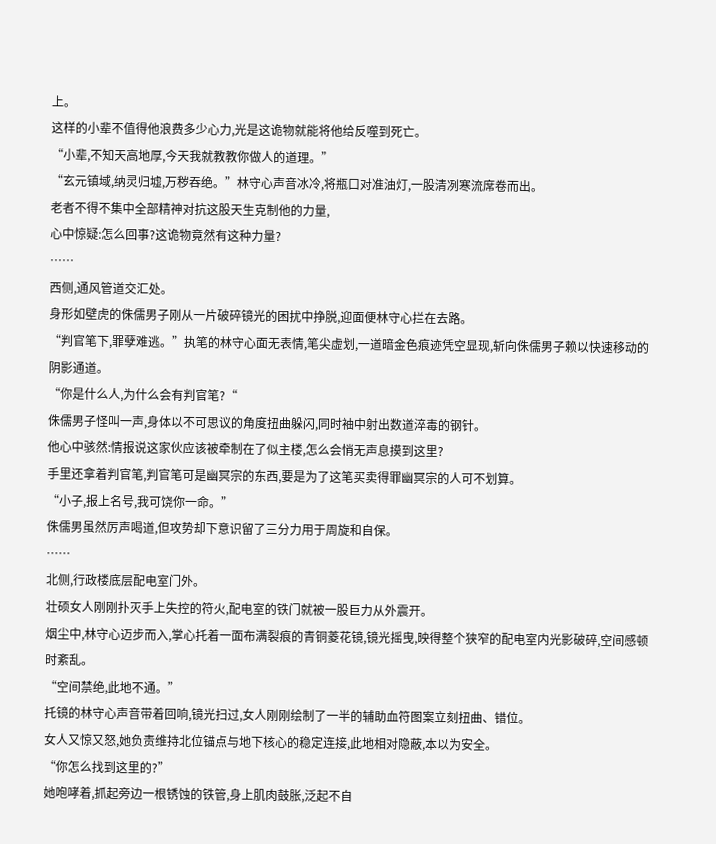上。
这样的小辈不值得他浪费多少心力,光是这诡物就能将他给反噬到死亡。
“小辈,不知天高地厚,今天我就教教你做人的道理。”
“玄元镇域,纳灵归墟,万秽吞绝。”林守心声音冰冷,将瓶口对准油灯,一股清冽寒流席卷而出。
老者不得不集中全部精神对抗这股天生克制他的力量,
心中惊疑:怎么回事?这诡物竟然有这种力量?
……
西侧,通风管道交汇处。
身形如壁虎的侏儒男子刚从一片破碎镜光的困扰中挣脱,迎面便林守心拦在去路。
“判官笔下,罪孽难逃。”执笔的林守心面无表情,笔尖虚划,一道暗金色痕迹凭空显现,斩向侏儒男子赖以快速移动的阴影通道。
“你是什么人,为什么会有判官笔?“
侏儒男子怪叫一声,身体以不可思议的角度扭曲躲闪,同时袖中射出数道淬毒的钢针。
他心中骇然:情报说这家伙应该被牵制在了似主楼,怎么会悄无声息摸到这里?
手里还拿着判官笔,判官笔可是幽冥宗的东西,要是为了这笔买卖得罪幽冥宗的人可不划算。
“小子,报上名号,我可饶你一命。”
侏儒男虽然厉声喝道,但攻势却下意识留了三分力用于周旋和自保。
……
北侧,行政楼底层配电室门外。
壮硕女人刚刚扑灭手上失控的符火,配电室的铁门就被一股巨力从外震开。
烟尘中,林守心迈步而入,掌心托着一面布满裂痕的青铜菱花镜,镜光摇曳,映得整个狭窄的配电室内光影破碎,空间感顿时紊乱。
“空间禁绝,此地不通。”
托镜的林守心声音带着回响,镜光扫过,女人刚刚绘制了一半的辅助血符图案立刻扭曲、错位。
女人又惊又怒,她负责维持北位锚点与地下核心的稳定连接,此地相对隐蔽,本以为安全。
“你怎么找到这里的?”
她咆哮着,抓起旁边一根锈蚀的铁管,身上肌肉鼓胀,泛起不自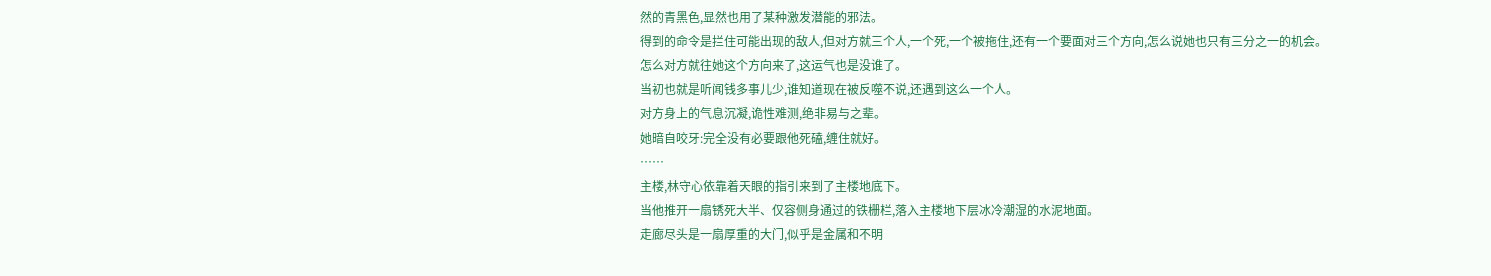然的青黑色,显然也用了某种激发潜能的邪法。
得到的命令是拦住可能出现的敌人,但对方就三个人,一个死,一个被拖住,还有一个要面对三个方向,怎么说她也只有三分之一的机会。
怎么对方就往她这个方向来了,这运气也是没谁了。
当初也就是听闻钱多事儿少,谁知道现在被反噬不说,还遇到这么一个人。
对方身上的气息沉凝,诡性难测,绝非易与之辈。
她暗自咬牙:完全没有必要跟他死磕,缠住就好。
……
主楼,林守心依靠着天眼的指引来到了主楼地底下。
当他推开一扇锈死大半、仅容侧身通过的铁栅栏,落入主楼地下层冰冷潮湿的水泥地面。
走廊尽头是一扇厚重的大门,似乎是金属和不明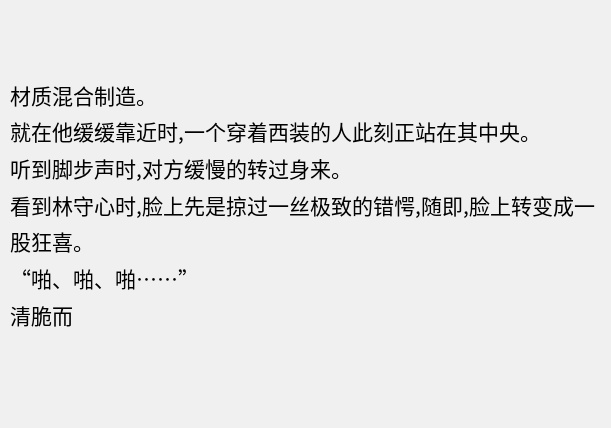材质混合制造。
就在他缓缓靠近时,一个穿着西装的人此刻正站在其中央。
听到脚步声时,对方缓慢的转过身来。
看到林守心时,脸上先是掠过一丝极致的错愕,随即,脸上转变成一股狂喜。
“啪、啪、啪……”
清脆而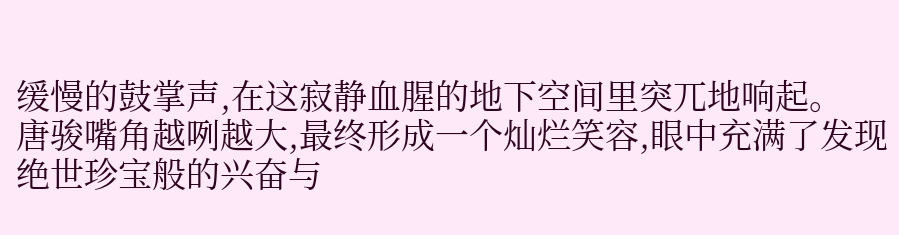缓慢的鼓掌声,在这寂静血腥的地下空间里突兀地响起。
唐骏嘴角越咧越大,最终形成一个灿烂笑容,眼中充满了发现绝世珍宝般的兴奋与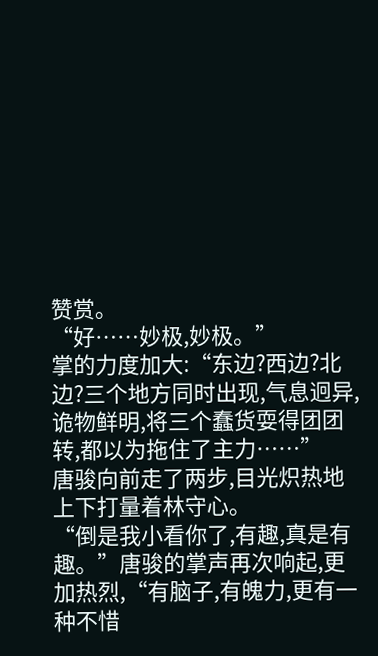赞赏。
“好……妙极,妙极。”
掌的力度加大:“东边?西边?北边?三个地方同时出现,气息迥异,诡物鲜明,将三个蠢货耍得团团转,都以为拖住了主力……”
唐骏向前走了两步,目光炽热地上下打量着林守心。
“倒是我小看你了,有趣,真是有趣。”唐骏的掌声再次响起,更加热烈,“有脑子,有魄力,更有一种不惜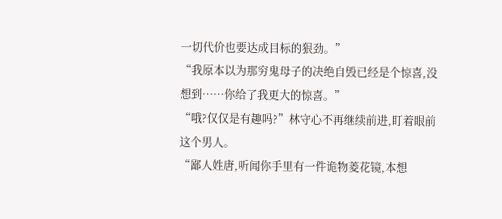一切代价也要达成目标的狠劲。”
“我原本以为那穷鬼母子的决绝自毁已经是个惊喜,没想到……你给了我更大的惊喜。”
“哦?仅仅是有趣吗?”林守心不再继续前进,盯着眼前这个男人。
“鄙人姓唐,听闻你手里有一件诡物菱花镜,本想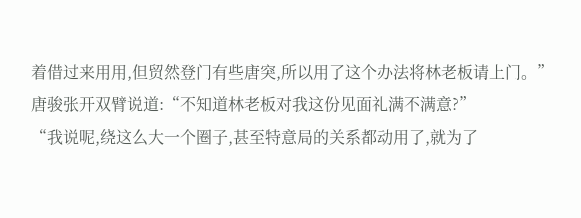着借过来用用,但贸然登门有些唐突,所以用了这个办法将林老板请上门。”
唐骏张开双臂说道:“不知道林老板对我这份见面礼满不满意?”
“我说呢,绕这么大一个圈子,甚至特意局的关系都动用了,就为了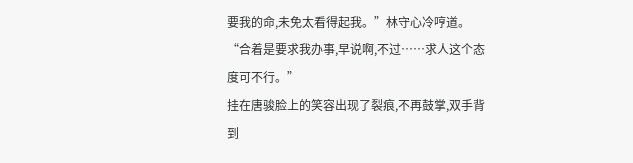要我的命,未免太看得起我。”林守心冷哼道。
“合着是要求我办事,早说啊,不过……求人这个态度可不行。”
挂在唐骏脸上的笑容出现了裂痕,不再鼓掌,双手背到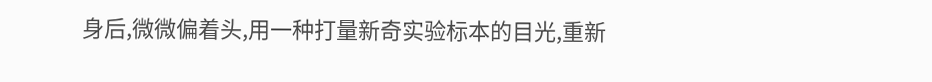身后,微微偏着头,用一种打量新奇实验标本的目光,重新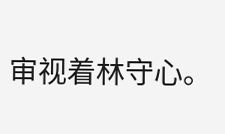审视着林守心。